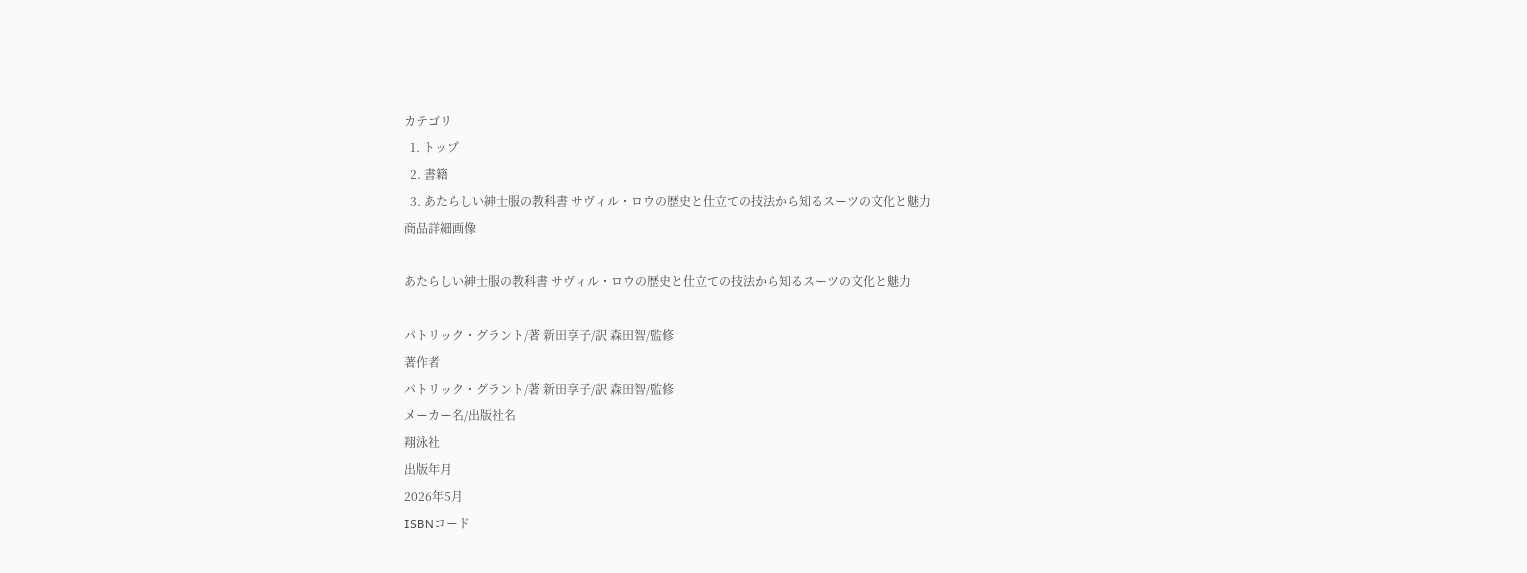カテゴリ
  1. トップ
  2. 書籍
  3. あたらしい紳士服の教科書 サヴィル・ロウの歴史と仕立ての技法から知るスーツの文化と魅力
商品詳細画像

あたらしい紳士服の教科書 サヴィル・ロウの歴史と仕立ての技法から知るスーツの文化と魅力

パトリック・グラント/著 新田享子/訳 森田智/監修
著作者
パトリック・グラント/著 新田享子/訳 森田智/監修
メーカー名/出版社名
翔泳社
出版年月
2026年5月
ISBNコード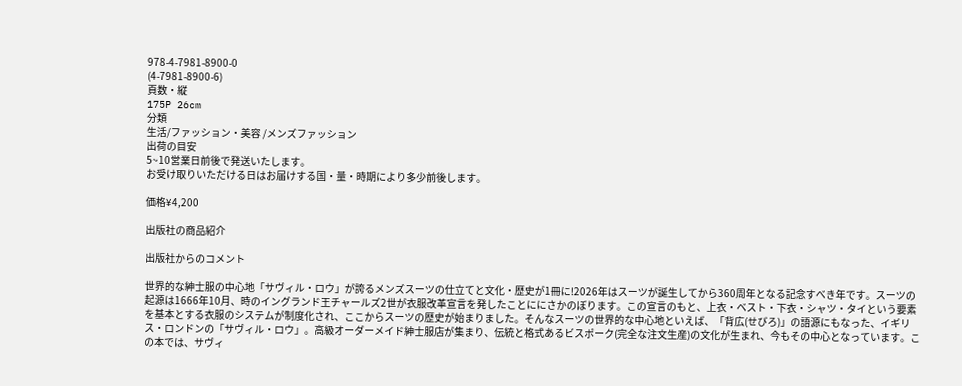978-4-7981-8900-0
(4-7981-8900-6)
頁数・縦
175P 26cm
分類
生活/ファッション・美容 /メンズファッション
出荷の目安
5~10営業日前後で発送いたします。
お受け取りいただける日はお届けする国・量・時期により多少前後します。

価格¥4,200

出版社の商品紹介

出版社からのコメント

世界的な紳士服の中心地「サヴィル・ロウ」が誇るメンズスーツの仕立てと文化・歴史が1冊に!2026年はスーツが誕生してから360周年となる記念すべき年です。スーツの起源は1666年10月、時のイングランド王チャールズ2世が衣服改革宣言を発したことににさかのぼります。この宣言のもと、上衣・ベスト・下衣・シャツ・タイという要素を基本とする衣服のシステムが制度化され、ここからスーツの歴史が始まりました。そんなスーツの世界的な中心地といえば、「背広(せびろ)」の語源にもなった、イギリス・ロンドンの「サヴィル・ロウ」。高級オーダーメイド紳士服店が集まり、伝統と格式あるビスポーク(完全な注文生産)の文化が生まれ、今もその中心となっています。この本では、サヴィ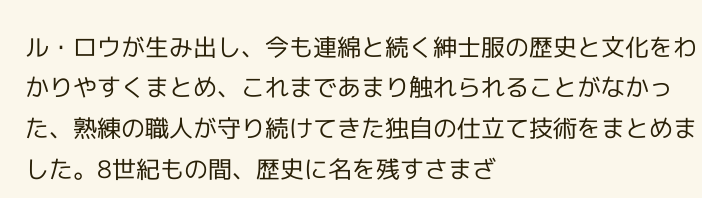ル・ロウが生み出し、今も連綿と続く紳士服の歴史と文化をわかりやすくまとめ、これまであまり触れられることがなかった、熟練の職人が守り続けてきた独自の仕立て技術をまとめました。8世紀もの間、歴史に名を残すさまざ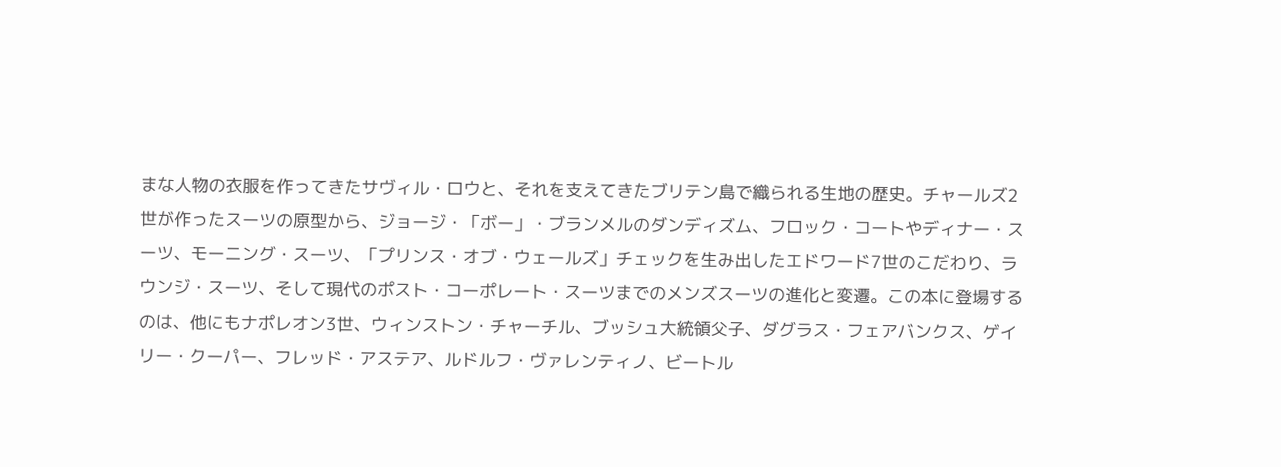まな人物の衣服を作ってきたサヴィル・ロウと、それを支えてきたブリテン島で織られる生地の歴史。チャールズ2世が作ったスーツの原型から、ジョージ・「ボー」・ブランメルのダンディズム、フロック・コートやディナー・スーツ、モーニング・スーツ、「プリンス・オブ・ウェールズ」チェックを生み出したエドワード7世のこだわり、ラウンジ・スーツ、そして現代のポスト・コーポレート・スーツまでのメンズスーツの進化と変遷。この本に登場するのは、他にもナポレオン3世、ウィンストン・チャーチル、ブッシュ大統領父子、ダグラス・フェアバンクス、ゲイリー・クーパー、フレッド・アステア、ルドルフ・ヴァレンティノ、ビートル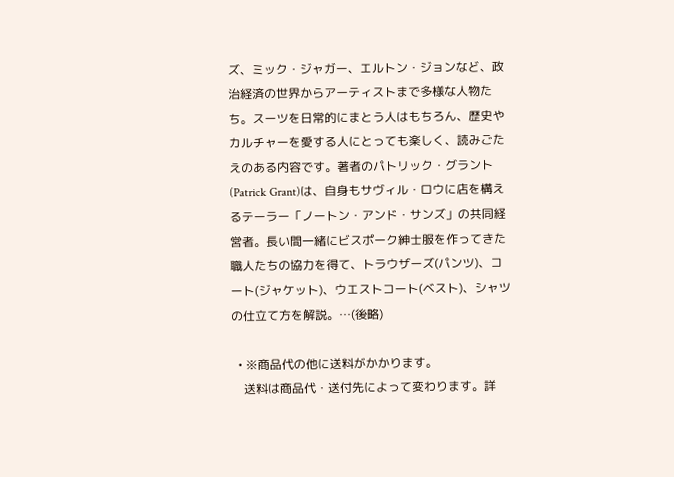ズ、ミック・ジャガー、エルトン・ジョンなど、政治経済の世界からアーティストまで多様な人物たち。スーツを日常的にまとう人はもちろん、歴史やカルチャーを愛する人にとっても楽しく、読みごたえのある内容です。著者のパトリック・グラント(Patrick Grant)は、自身もサヴィル・ロウに店を構えるテーラー「ノートン・アンド・サンズ」の共同経営者。長い間一緒にビスポーク紳士服を作ってきた職人たちの協力を得て、トラウザーズ(パンツ)、コート(ジャケット)、ウエストコート(ベスト)、シャツの仕立て方を解説。…(後略)

  • ※商品代の他に送料がかかります。
    送料は商品代・送付先によって変わります。詳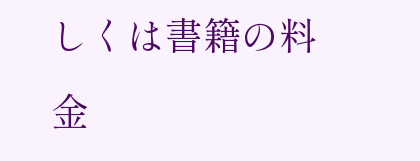しくは書籍の料金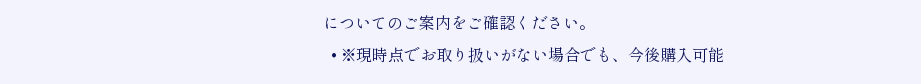についてのご案内をご確認ください。
  • ※現時点でお取り扱いがない場合でも、今後購入可能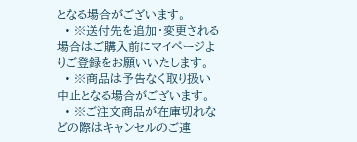となる場合がございます。
  • ※送付先を追加・変更される場合はご購入前にマイページよりご登録をお願いいたします。
  • ※商品は予告なく取り扱い中止となる場合がございます。
  • ※ご注文商品が在庫切れなどの際はキャンセルのご連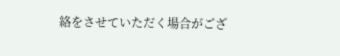絡をさせていただく場合がござ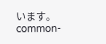います。
common-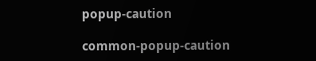popup-caution

common-popup-caution